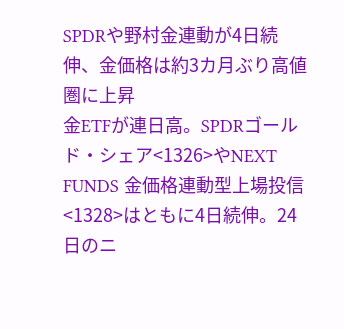SPDRや野村金連動が4日続伸、金価格は約3カ月ぶり高値圏に上昇
金ETFが連日高。SPDRゴールド・シェア<1326>やNEXT FUNDS 金価格連動型上場投信<1328>はともに4日続伸。24日のニ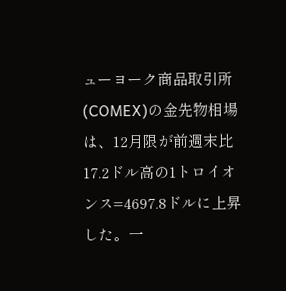ューヨーク商品取引所(COMEX)の金先物相場は、12月限が前週末比17.2ドル高の1トロイオンス=4697.8ドルに上昇した。一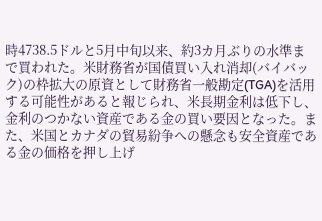時4738.5ドルと5月中旬以来、約3カ月ぶりの水準まで買われた。米財務省が国債買い入れ消却(バイバック)の枠拡大の原資として財務省一般勘定(TGA)を活用する可能性があると報じられ、米長期金利は低下し、金利のつかない資産である金の買い要因となった。また、米国とカナダの貿易紛争への懸念も安全資産である金の価格を押し上げ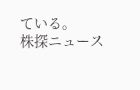ている。
株探ニュース